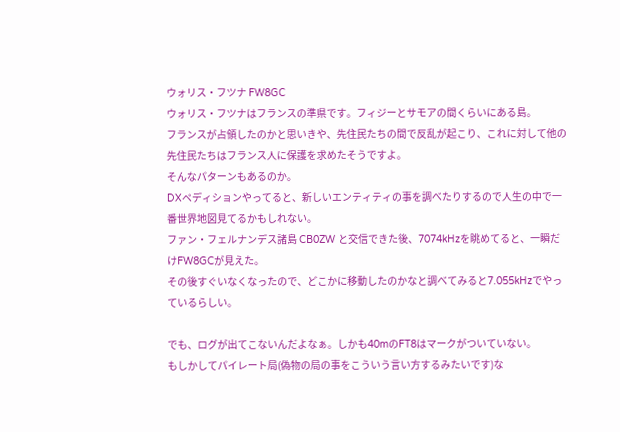ウォリス・フツナ FW8GC
ウォリス・フツナはフランスの準県です。フィジーとサモアの間くらいにある島。
フランスが占領したのかと思いきや、先住民たちの間で反乱が起こり、これに対して他の先住民たちはフランス人に保護を求めたそうですよ。
そんなパターンもあるのか。
DXペディションやってると、新しいエンティティの事を調べたりするので人生の中で一番世界地図見てるかもしれない。
ファン・フェルナンデス諸島 CB0ZW と交信できた後、7074kHzを眺めてると、一瞬だけFW8GCが見えた。
その後すぐいなくなったので、どこかに移動したのかなと調べてみると7.055kHzでやっているらしい。

でも、ログが出てこないんだよなぁ。しかも40mのFT8はマークがついていない。
もしかしてパイレート局(偽物の局の事をこういう言い方するみたいです)な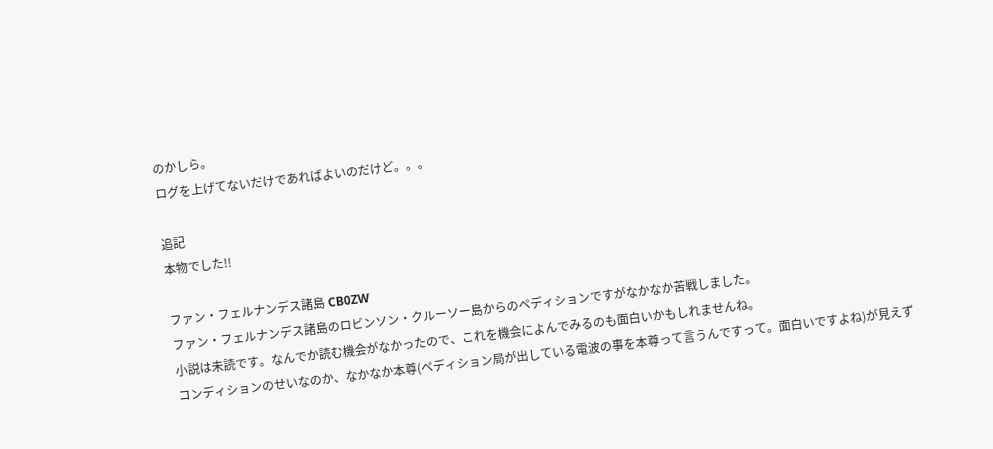のかしら。
ログを上げてないだけであればよいのだけど。。。

追記
本物でした!!

ファン・フェルナンデス諸島 CB0ZW
ファン・フェルナンデス諸島のロビンソン・クルーソー島からのペディションですがなかなか苦戦しました。
小説は未読です。なんでか読む機会がなかったので、これを機会によんでみるのも面白いかもしれませんね。
コンディションのせいなのか、なかなか本尊(ペディション局が出している電波の事を本尊って言うんですって。面白いですよね)が見えず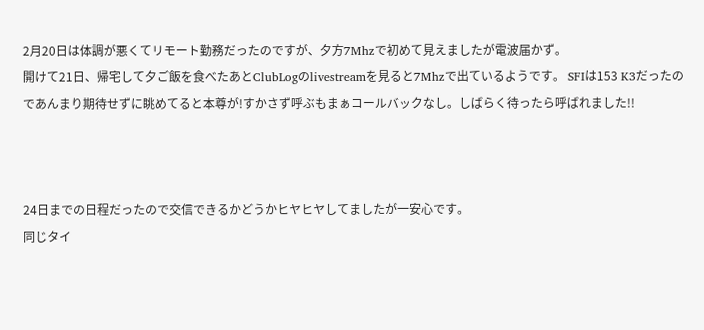2月20日は体調が悪くてリモート勤務だったのですが、夕方7Mhzで初めて見えましたが電波届かず。
開けて21日、帰宅して夕ご飯を食べたあとClubLogのlivestreamを見ると7Mhzで出ているようです。 SFIは153 K3だったのであんまり期待せずに眺めてると本尊が!すかさず呼ぶもまぁコールバックなし。しばらく待ったら呼ばれました!!



24日までの日程だったので交信できるかどうかヒヤヒヤしてましたが一安心です。
同じタイ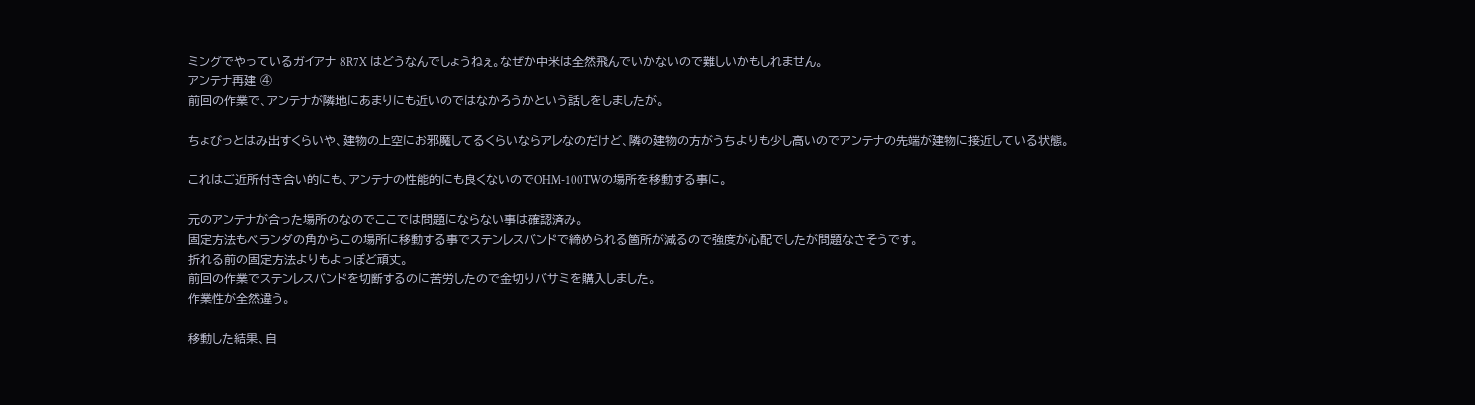ミングでやっているガイアナ 8R7X はどうなんでしょうねぇ。なぜか中米は全然飛んでいかないので難しいかもしれません。
アンテナ再建 ④
前回の作業で、アンテナが隣地にあまりにも近いのではなかろうかという話しをしましたが。

ちょびっとはみ出すくらいや、建物の上空にお邪魔してるくらいならアレなのだけど、隣の建物の方がうちよりも少し高いのでアンテナの先端が建物に接近している状態。

これはご近所付き合い的にも、アンテナの性能的にも良くないのでOHM-100TWの場所を移動する事に。

元のアンテナが合った場所のなのでここでは問題にならない事は確認済み。
固定方法もベランダの角からこの場所に移動する事でステンレスバンドで締められる箇所が減るので強度が心配でしたが問題なさそうです。
折れる前の固定方法よりもよっぽど頑丈。
前回の作業でステンレスバンドを切断するのに苦労したので金切りバサミを購入しました。
作業性が全然違う。

移動した結果、自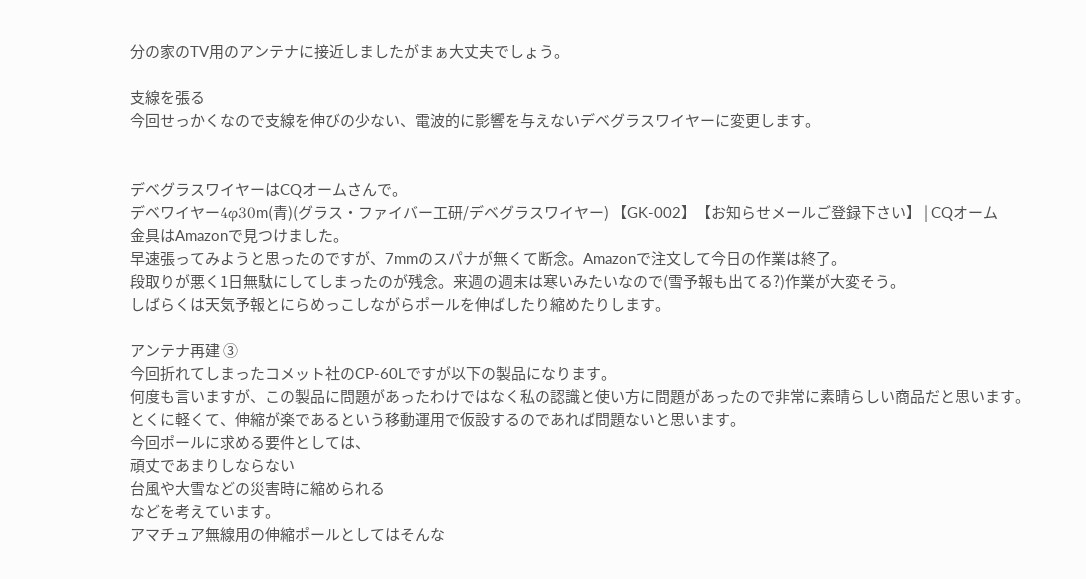分の家のTV用のアンテナに接近しましたがまぁ大丈夫でしょう。

支線を張る
今回せっかくなので支線を伸びの少ない、電波的に影響を与えないデベグラスワイヤーに変更します。


デベグラスワイヤーはCQオームさんで。
デベワイヤー4φ30m(青)(グラス・ファイバー工研/デベグラスワイヤー) 【GK-002】【お知らせメールご登録下さい】 | CQオーム
金具はAmazonで見つけました。
早速張ってみようと思ったのですが、7mmのスパナが無くて断念。Amazonで注文して今日の作業は終了。
段取りが悪く1日無駄にしてしまったのが残念。来週の週末は寒いみたいなので(雪予報も出てる?)作業が大変そう。
しばらくは天気予報とにらめっこしながらポールを伸ばしたり縮めたりします。

アンテナ再建 ③
今回折れてしまったコメット社のCP-60Lですが以下の製品になります。
何度も言いますが、この製品に問題があったわけではなく私の認識と使い方に問題があったので非常に素晴らしい商品だと思います。
とくに軽くて、伸縮が楽であるという移動運用で仮設するのであれば問題ないと思います。
今回ポールに求める要件としては、
頑丈であまりしならない
台風や大雪などの災害時に縮められる
などを考えています。
アマチュア無線用の伸縮ポールとしてはそんな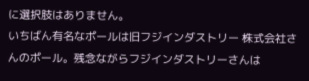に選択肢はありません。
いちばん有名なポールは旧フジインダストリー 株式会社さんのポール。残念ながらフジインダストリーさんは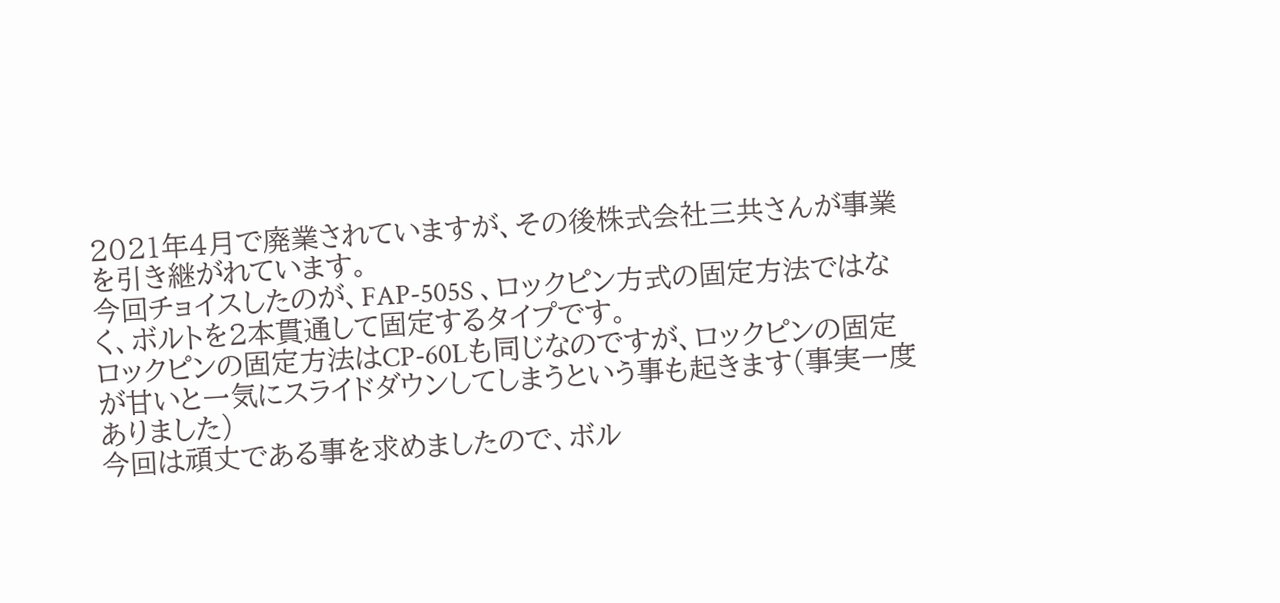2021年4月で廃業されていますが、その後株式会社三共さんが事業を引き継がれています。
今回チョイスしたのが、FAP-505S 、ロックピン方式の固定方法ではなく、ボルトを2本貫通して固定するタイプです。
ロックピンの固定方法はCP-60Lも同じなのですが、ロックピンの固定が甘いと一気にスライドダウンしてしまうという事も起きます(事実一度ありました)
今回は頑丈である事を求めましたので、ボル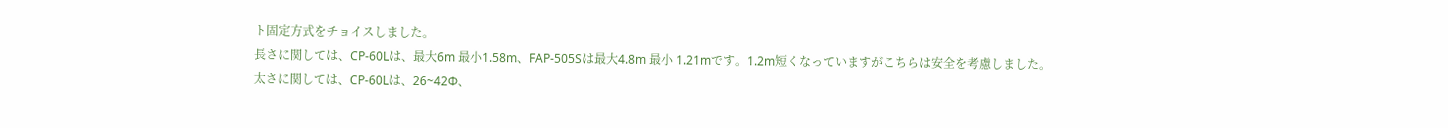ト固定方式をチョイスしました。
長さに関しては、CP-60Lは、最大6m 最小1.58m、FAP-505Sは最大4.8m 最小 1.21mです。1.2m短くなっていますがこちらは安全を考慮しました。
太さに関しては、CP-60Lは、26~42Φ、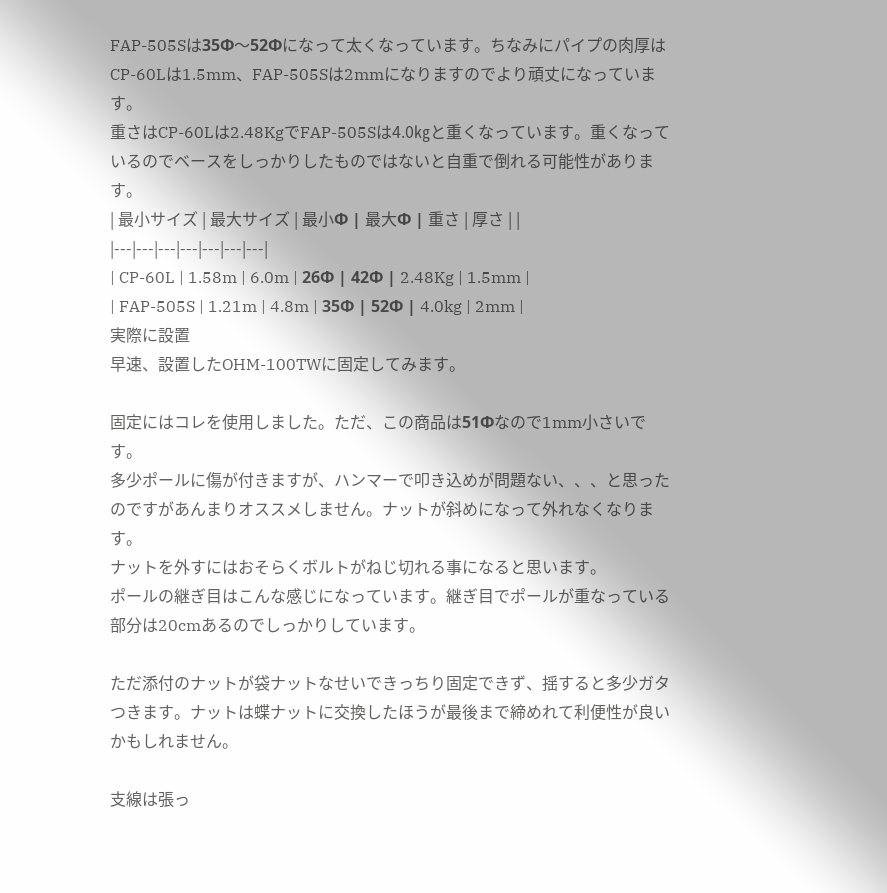FAP-505Sは35Φ〜52Φになって太くなっています。ちなみにパイプの肉厚はCP-60Lは1.5mm、FAP-505Sは2mmになりますのでより頑丈になっています。
重さはCP-60Lは2.48KgでFAP-505Sは4.0㎏と重くなっています。重くなっているのでベースをしっかりしたものではないと自重で倒れる可能性があります。
| 最小サイズ | 最大サイズ | 最小Φ | 最大Φ | 重さ | 厚さ | |
|---|---|---|---|---|---|---|
| CP-60L | 1.58m | 6.0m | 26Φ | 42Φ | 2.48Kg | 1.5mm |
| FAP-505S | 1.21m | 4.8m | 35Φ | 52Φ | 4.0kg | 2mm |
実際に設置
早速、設置したOHM-100TWに固定してみます。

固定にはコレを使用しました。ただ、この商品は51Φなので1mm小さいです。
多少ポールに傷が付きますが、ハンマーで叩き込めが問題ない、、、と思ったのですがあんまりオススメしません。ナットが斜めになって外れなくなります。
ナットを外すにはおそらくボルトがねじ切れる事になると思います。
ポールの継ぎ目はこんな感じになっています。継ぎ目でポールが重なっている部分は20cmあるのでしっかりしています。

ただ添付のナットが袋ナットなせいできっちり固定できず、揺すると多少ガタつきます。ナットは蝶ナットに交換したほうが最後まで締めれて利便性が良いかもしれません。

支線は張っ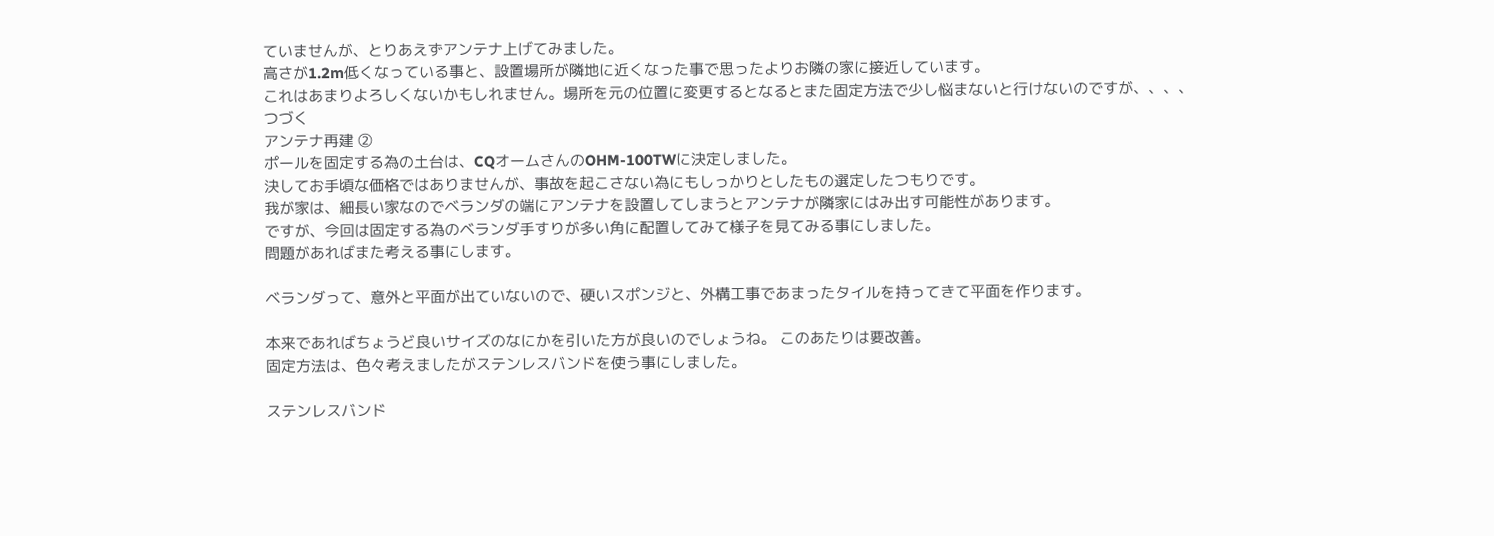ていませんが、とりあえずアンテナ上げてみました。
高さが1.2m低くなっている事と、設置場所が隣地に近くなった事で思ったよりお隣の家に接近しています。
これはあまりよろしくないかもしれません。場所を元の位置に変更するとなるとまた固定方法で少し悩まないと行けないのですが、、、、
つづく
アンテナ再建 ②
ポールを固定する為の土台は、CQオームさんのOHM-100TWに決定しました。
決してお手頃な価格ではありませんが、事故を起こさない為にもしっかりとしたもの選定したつもりです。
我が家は、細長い家なのでベランダの端にアンテナを設置してしまうとアンテナが隣家にはみ出す可能性があります。
ですが、今回は固定する為のベランダ手すりが多い角に配置してみて様子を見てみる事にしました。
問題があればまた考える事にします。

ベランダって、意外と平面が出ていないので、硬いスポンジと、外構工事であまったタイルを持ってきて平面を作ります。

本来であればちょうど良いサイズのなにかを引いた方が良いのでしょうね。 このあたりは要改善。
固定方法は、色々考えましたがステンレスバンドを使う事にしました。

ステンレスバンド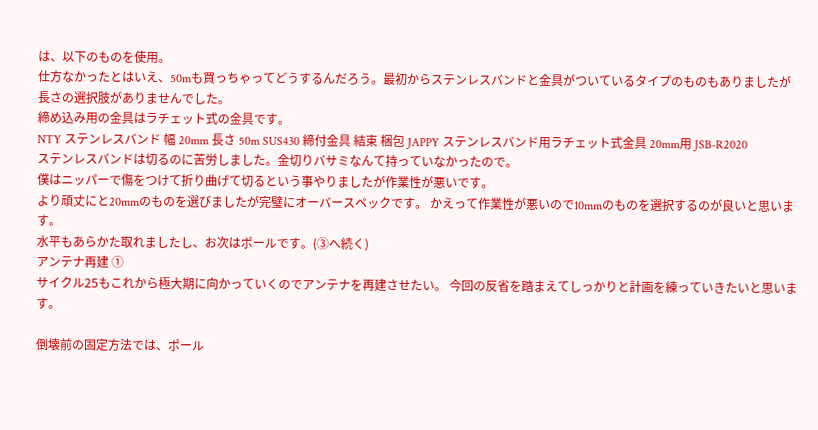は、以下のものを使用。
仕方なかったとはいえ、50mも買っちゃってどうするんだろう。最初からステンレスバンドと金具がついているタイプのものもありましたが長さの選択肢がありませんでした。
締め込み用の金具はラチェット式の金具です。
NTY ステンレスバンド 幅 20mm 長さ 50m SUS430 締付金具 結束 梱包 JAPPY ステンレスバンド用ラチェット式金具 20mm用 JSB-R2020
ステンレスバンドは切るのに苦労しました。金切りバサミなんて持っていなかったので。
僕はニッパーで傷をつけて折り曲げて切るという事やりましたが作業性が悪いです。
より頑丈にと20mmのものを選びましたが完璧にオーバースペックです。 かえって作業性が悪いので10mmのものを選択するのが良いと思います。
水平もあらかた取れましたし、お次はポールです。(③へ続く)
アンテナ再建 ①
サイクル25もこれから極大期に向かっていくのでアンテナを再建させたい。 今回の反省を踏まえてしっかりと計画を練っていきたいと思います。

倒壊前の固定方法では、ポール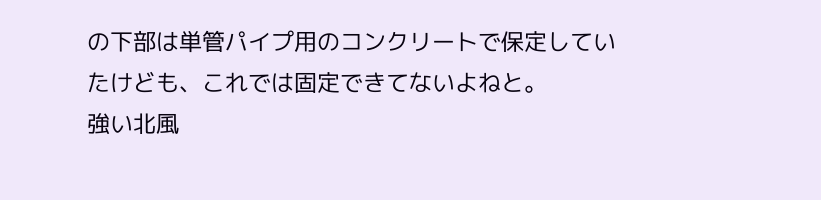の下部は単管パイプ用のコンクリートで保定していたけども、これでは固定できてないよねと。
強い北風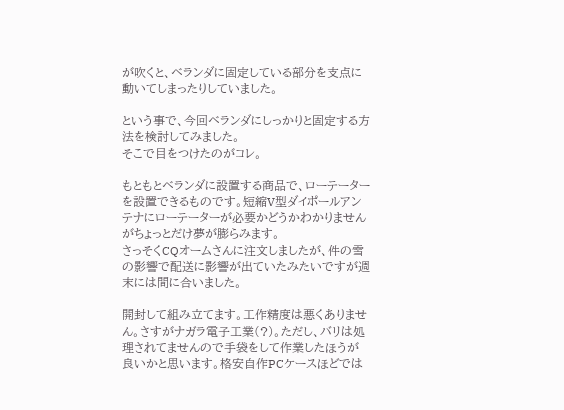が吹くと、ベランダに固定している部分を支点に動いてしまったりしていました。

という事で、今回ベランダにしっかりと固定する方法を検討してみました。
そこで目をつけたのがコレ。

もともとベランダに設置する商品で、ローテーターを設置できるものです。短縮V型ダイポールアンテナにローテーターが必要かどうかわかりませんがちょっとだけ夢が膨らみます。
さっそくCQオームさんに注文しましたが、件の雪の影響で配送に影響が出ていたみたいですが週末には間に合いました。

開封して組み立てます。工作精度は悪くありません。さすがナガラ電子工業(?)。ただし、バリは処理されてませんので手袋をして作業したほうが良いかと思います。格安自作PCケースほどでは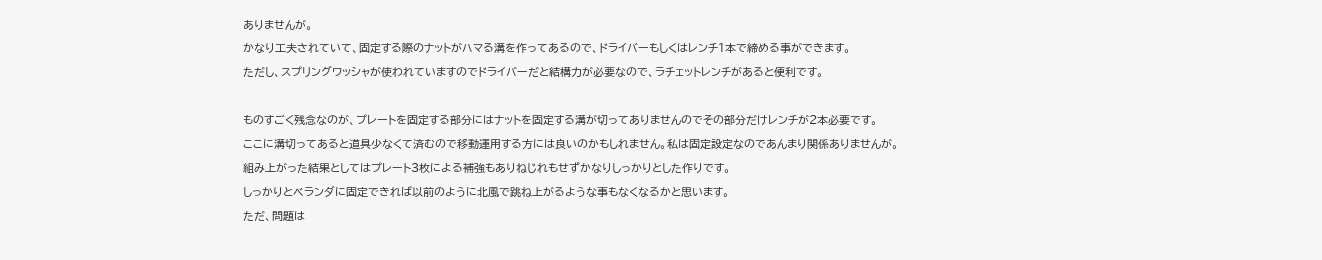ありませんが。
かなり工夫されていて、固定する際のナットがハマる溝を作ってあるので、ドライバーもしくはレンチ1本で締める事ができます。
ただし、スプリングワッシャが使われていますのでドライバーだと結構力が必要なので、ラチェットレンチがあると便利です。

ものすごく残念なのが、プレートを固定する部分にはナットを固定する溝が切ってありませんのでその部分だけレンチが2本必要です。
ここに溝切ってあると道具少なくて済むので移動運用する方には良いのかもしれません。私は固定設定なのであんまり関係ありませんが。
組み上がった結果としてはプレート3枚による補強もありねじれもせずかなりしっかりとした作りです。
しっかりとベランダに固定できれば以前のように北風で跳ね上がるような事もなくなるかと思います。
ただ、問題は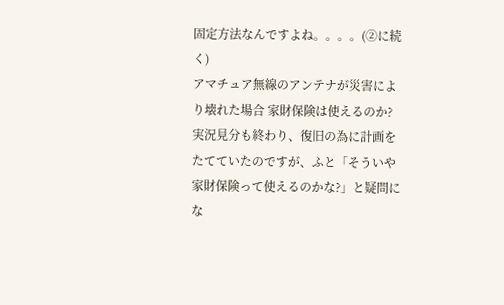固定方法なんですよね。。。。(②に続く)
アマチュア無線のアンテナが災害により壊れた場合 家財保険は使えるのか?
実況見分も終わり、復旧の為に計画をたてていたのですが、ふと「そういや家財保険って使えるのかな?」と疑問にな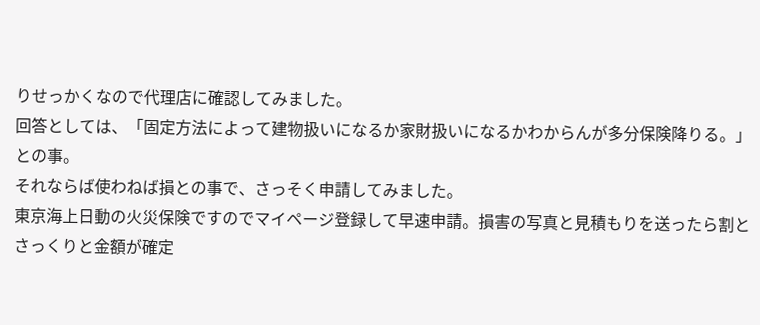りせっかくなので代理店に確認してみました。
回答としては、「固定方法によって建物扱いになるか家財扱いになるかわからんが多分保険降りる。」との事。
それならば使わねば損との事で、さっそく申請してみました。
東京海上日動の火災保険ですのでマイページ登録して早速申請。損害の写真と見積もりを送ったら割とさっくりと金額が確定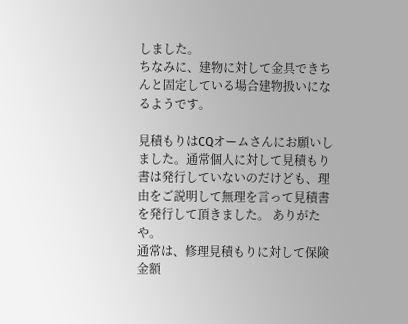しました。
ちなみに、建物に対して金具できちんと固定している場合建物扱いになるようです。

見積もりはCQオームさんにお願いしました。通常個人に対して見積もり書は発行していないのだけども、理由をご説明して無理を言って見積書を発行して頂きました。 ありがたや。
通常は、修理見積もりに対して保険金額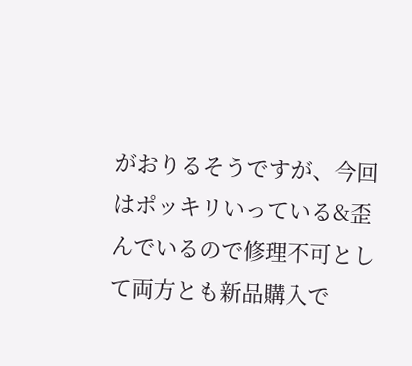がおりるそうですが、今回はポッキリいっている&歪んでいるので修理不可として両方とも新品購入で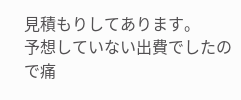見積もりしてあります。
予想していない出費でしたので痛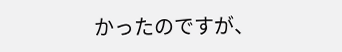かったのですが、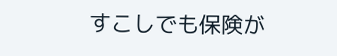すこしでも保険が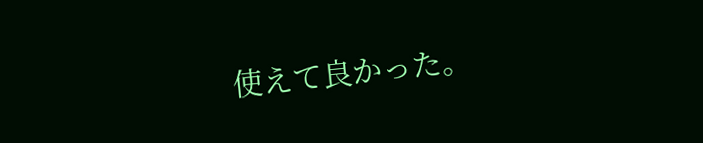使えて良かった。